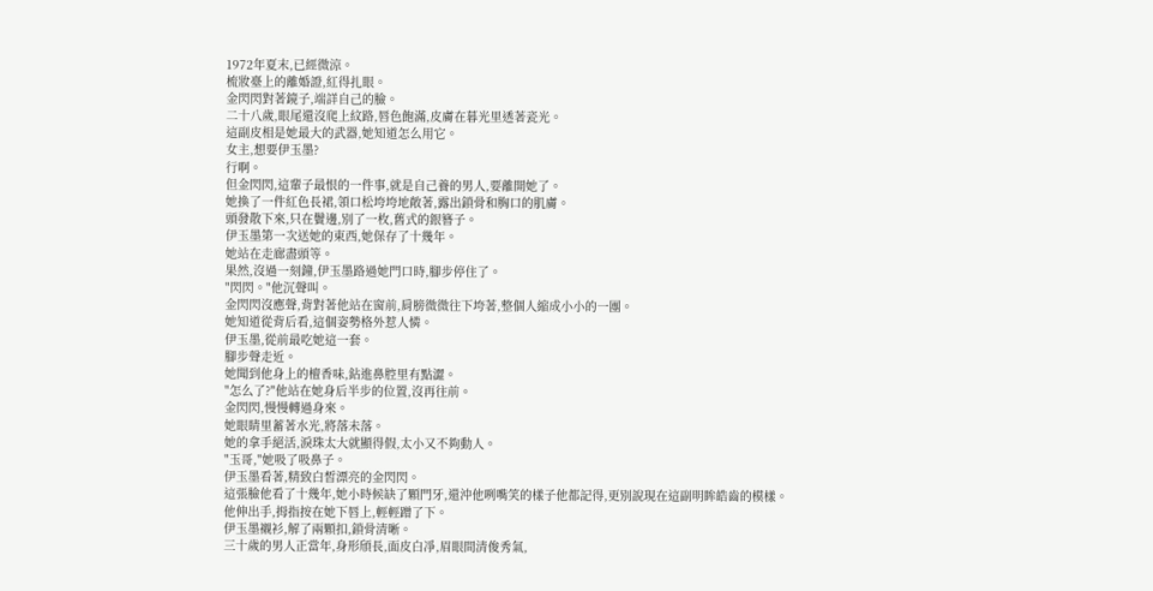1972年夏末,已經微涼。
梳妝臺上的離婚證,紅得扎眼。
金閃閃對著鏡子,端詳自己的臉。
二十八歲,眼尾還沒爬上紋路,唇色飽滿,皮膚在暮光里透著瓷光。
這副皮相是她最大的武器,她知道怎么用它。
女主,想要伊玉墨?
行啊。
但金閃閃,這輩子最恨的一件事,就是自己養的男人,要離開她了。
她換了一件紅色長裙,領口松垮垮地敞著,露出鎖骨和胸口的肌膚。
頭發散下來,只在鬢邊,別了一枚,舊式的銀簪子。
伊玉墨第一次送她的東西,她保存了十幾年。
她站在走廊盡頭等。
果然,沒過一刻鐘,伊玉墨路過她門口時,腳步停住了。
"閃閃。"他沉聲叫。
金閃閃沒應聲,背對著他站在窗前,肩膀微微往下垮著,整個人縮成小小的一團。
她知道從背后看,這個姿勢格外惹人憐。
伊玉墨,從前最吃她這一套。
腳步聲走近。
她聞到他身上的檀香味,鉆進鼻腔里有點澀。
"怎么了?"他站在她身后半步的位置,沒再往前。
金閃閃,慢慢轉過身來。
她眼睛里蓄著水光,將落未落。
她的拿手絕活,淚珠太大就顯得假,太小又不夠動人。
"玉哥,"她吸了吸鼻子。
伊玉墨看著,精致白皙漂亮的金閃閃。
這張臉他看了十幾年,她小時候缺了顆門牙,還沖他咧嘴笑的樣子他都記得,更別說現在這副明眸皓齒的模樣。
他伸出手,拇指按在她下唇上,輕輕蹭了下。
伊玉墨襯衫,解了兩顆扣,鎖骨清晰。
三十歲的男人正當年,身形頎長,面皮白凈,眉眼間清俊秀氣,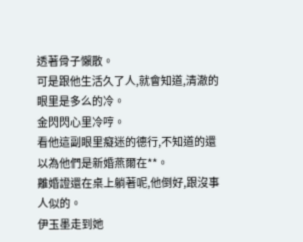透著骨子懶散。
可是跟他生活久了人,就會知道,清澈的眼里是多么的冷。
金閃閃心里冷哼。
看他這副眼里癡迷的德行,不知道的還以為他們是新婚燕爾在**。
離婚證還在桌上躺著呢,他倒好,跟沒事人似的。
伊玉墨走到她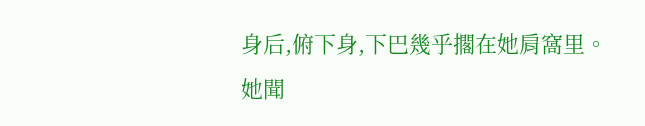身后,俯下身,下巴幾乎擱在她肩窩里。
她聞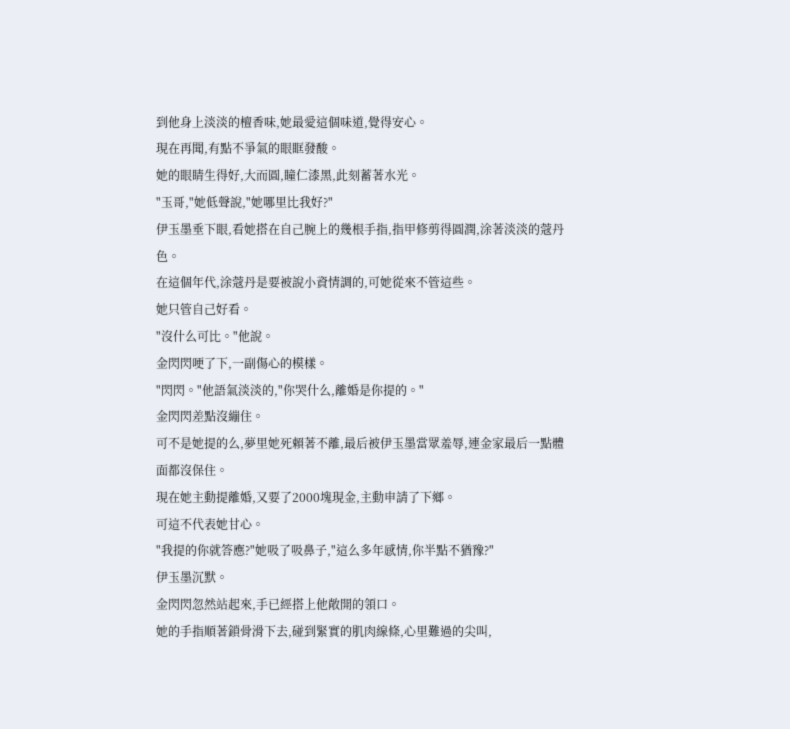到他身上淡淡的檀香味,她最愛這個味道,覺得安心。
現在再聞,有點不爭氣的眼眶發酸。
她的眼睛生得好,大而圓,瞳仁漆黑,此刻蓄著水光。
"玉哥,"她低聲說,"她哪里比我好?"
伊玉墨垂下眼,看她搭在自己腕上的幾根手指,指甲修剪得圓潤,涂著淡淡的蔻丹色。
在這個年代,涂蔻丹是要被說小資情調的,可她從來不管這些。
她只管自己好看。
"沒什么可比。"他說。
金閃閃哽了下,一副傷心的模樣。
"閃閃。"他語氣淡淡的,"你哭什么,離婚是你提的。"
金閃閃差點沒繃住。
可不是她提的么,夢里她死賴著不離,最后被伊玉墨當眾羞辱,連金家最后一點體面都沒保住。
現在她主動提離婚,又要了2000塊現金,主動申請了下鄉。
可這不代表她甘心。
"我提的你就答應?"她吸了吸鼻子,"這么多年感情,你半點不猶豫?"
伊玉墨沉默。
金閃閃忽然站起來,手已經搭上他敞開的領口。
她的手指順著鎖骨滑下去,碰到緊實的肌肉線條,心里難過的尖叫,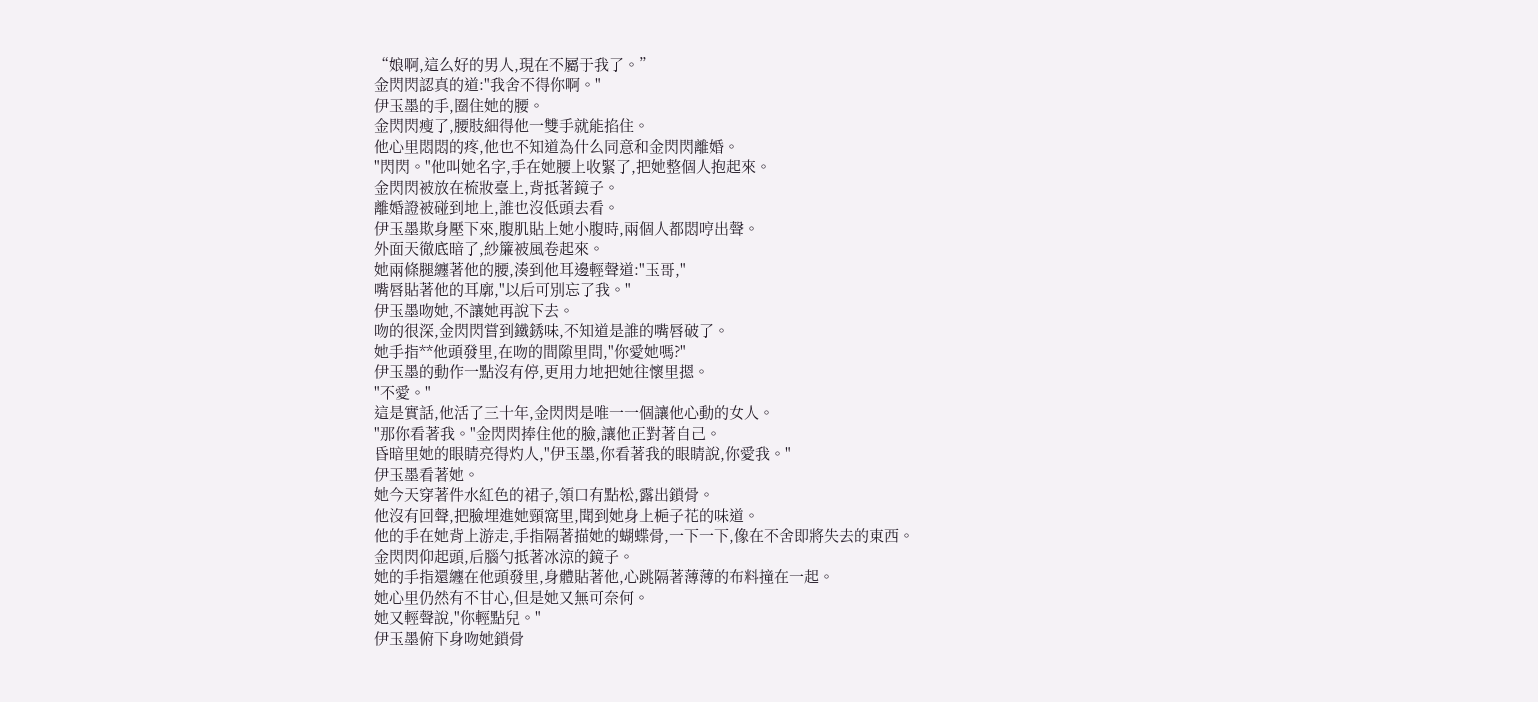“娘啊,這么好的男人,現在不屬于我了。”
金閃閃認真的道:"我舍不得你啊。"
伊玉墨的手,圈住她的腰。
金閃閃瘦了,腰肢細得他一雙手就能掐住。
他心里悶悶的疼,他也不知道為什么同意和金閃閃離婚。
"閃閃。"他叫她名字,手在她腰上收緊了,把她整個人抱起來。
金閃閃被放在梳妝臺上,背抵著鏡子。
離婚證被碰到地上,誰也沒低頭去看。
伊玉墨欺身壓下來,腹肌貼上她小腹時,兩個人都悶哼出聲。
外面天徹底暗了,紗簾被風卷起來。
她兩條腿纏著他的腰,湊到他耳邊輕聲道:"玉哥,"
嘴唇貼著他的耳廓,"以后可別忘了我。"
伊玉墨吻她,不讓她再說下去。
吻的很深,金閃閃嘗到鐵銹味,不知道是誰的嘴唇破了。
她手指**他頭發里,在吻的間隙里問,"你愛她嗎?"
伊玉墨的動作一點沒有停,更用力地把她往懷里摁。
"不愛。"
這是實話,他活了三十年,金閃閃是唯一一個讓他心動的女人。
"那你看著我。"金閃閃捧住他的臉,讓他正對著自己。
昏暗里她的眼睛亮得灼人,"伊玉墨,你看著我的眼睛說,你愛我。"
伊玉墨看著她。
她今天穿著件水紅色的裙子,領口有點松,露出鎖骨。
他沒有回聲,把臉埋進她頸窩里,聞到她身上梔子花的味道。
他的手在她背上游走,手指隔著描她的蝴蝶骨,一下一下,像在不舍即將失去的東西。
金閃閃仰起頭,后腦勺抵著冰涼的鏡子。
她的手指還纏在他頭發里,身體貼著他,心跳隔著薄薄的布料撞在一起。
她心里仍然有不甘心,但是她又無可奈何。
她又輕聲說,"你輕點兒。"
伊玉墨俯下身吻她鎖骨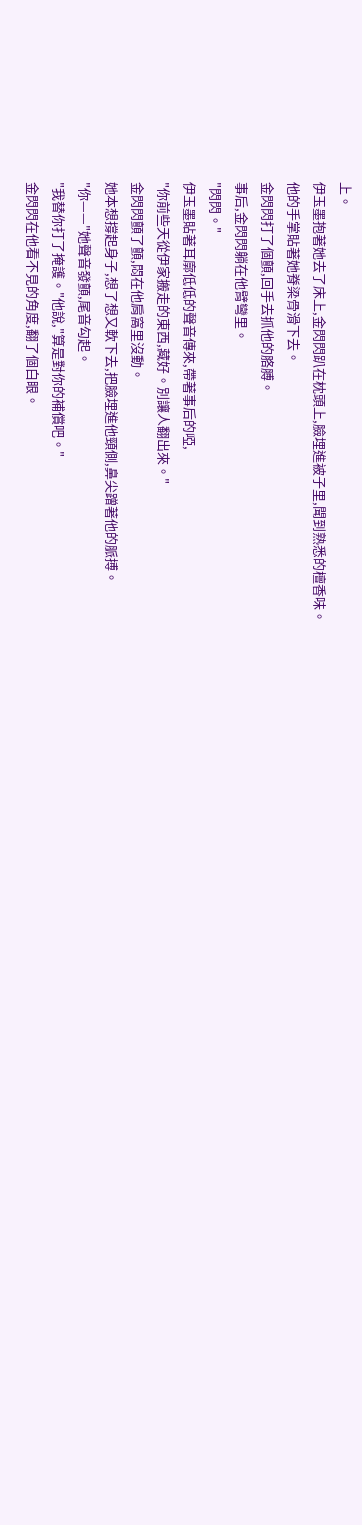上。
伊玉墨抱著她去了床上,金閃閃趴在枕頭上,臉埋進被子里,聞到熟悉的檀香味。
他的手掌貼著她脊梁骨滑下去。
金閃閃打了個顫,回手去抓他的胳膊。
事后,金閃閃躺在他臂彎里。
"閃閃。"
伊玉墨貼著耳廓低低的聲音傳來,帶著事后的啞,
"你前些天從伊家搬走的東西,藏好。別讓人翻出來。"
金閃閃顫了顫,悶在他肩窩里沒動。
她本想撐起身子,想了想又軟下去,把臉埋進他頸側,鼻尖蹭著他的脈搏。
"你——"她聲音發顫,尾音勾起。
"我替你打了掩護。"他說,"算是對你的補償吧。"
金閃閃在他看不見的角度,翻了個白眼。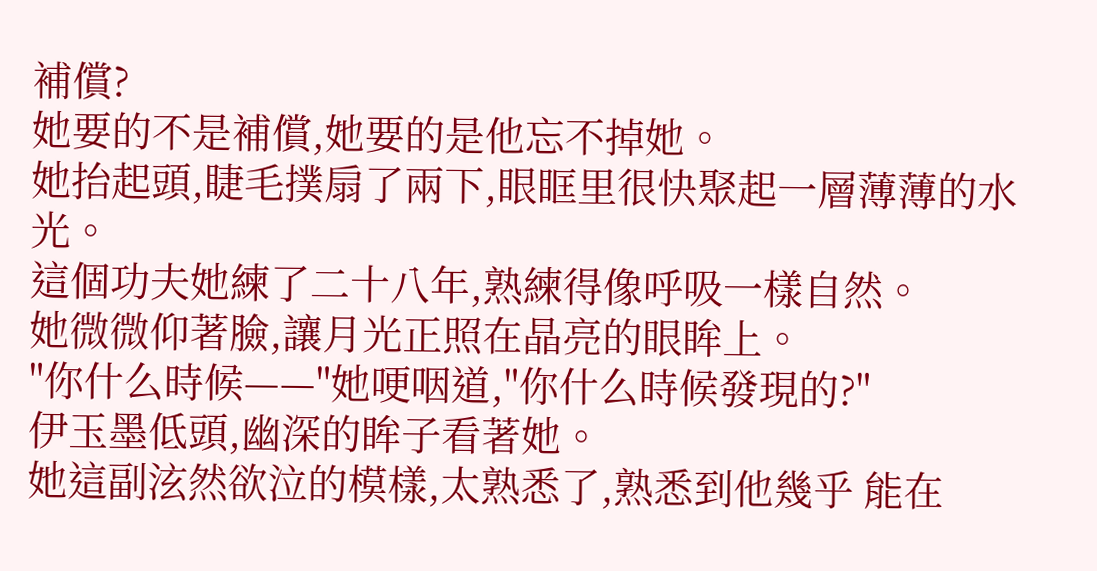補償?
她要的不是補償,她要的是他忘不掉她。
她抬起頭,睫毛撲扇了兩下,眼眶里很快聚起一層薄薄的水光。
這個功夫她練了二十八年,熟練得像呼吸一樣自然。
她微微仰著臉,讓月光正照在晶亮的眼眸上。
"你什么時候——"她哽咽道,"你什么時候發現的?"
伊玉墨低頭,幽深的眸子看著她。
她這副泫然欲泣的模樣,太熟悉了,熟悉到他幾乎 能在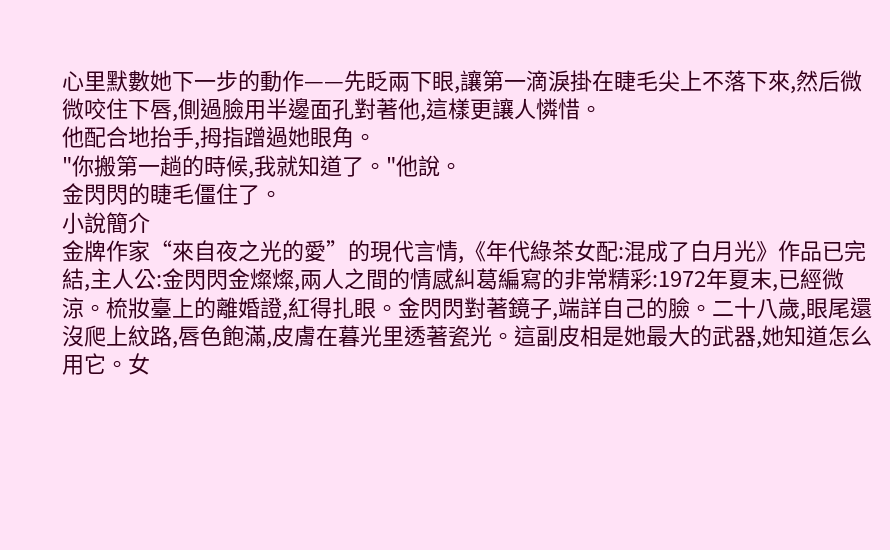心里默數她下一步的動作——先眨兩下眼,讓第一滴淚掛在睫毛尖上不落下來,然后微微咬住下唇,側過臉用半邊面孔對著他,這樣更讓人憐惜。
他配合地抬手,拇指蹭過她眼角。
"你搬第一趟的時候,我就知道了。"他說。
金閃閃的睫毛僵住了。
小說簡介
金牌作家“來自夜之光的愛”的現代言情,《年代綠茶女配:混成了白月光》作品已完結,主人公:金閃閃金燦燦,兩人之間的情感糾葛編寫的非常精彩:1972年夏末,已經微涼。梳妝臺上的離婚證,紅得扎眼。金閃閃對著鏡子,端詳自己的臉。二十八歲,眼尾還沒爬上紋路,唇色飽滿,皮膚在暮光里透著瓷光。這副皮相是她最大的武器,她知道怎么用它。女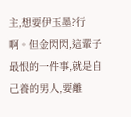主,想要伊玉墨?行啊。但金閃閃,這輩子最恨的一件事,就是自己養的男人,要離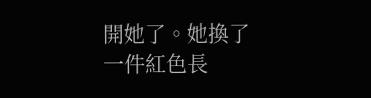開她了。她換了一件紅色長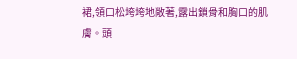裙,領口松垮垮地敞著,露出鎖骨和胸口的肌膚。頭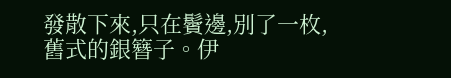發散下來,只在鬢邊,別了一枚,舊式的銀簪子。伊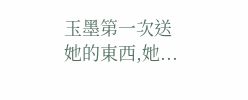玉墨第一次送她的東西,她...